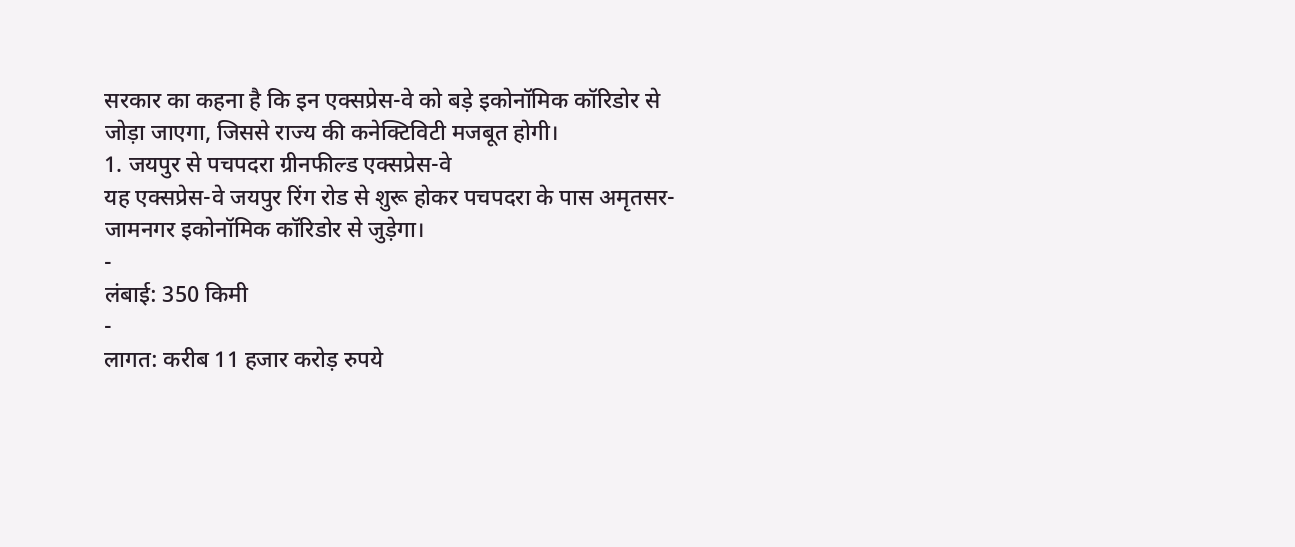सरकार का कहना है कि इन एक्सप्रेस-वे को बड़े इकोनॉमिक कॉरिडोर से जोड़ा जाएगा, जिससे राज्य की कनेक्टिविटी मजबूत होगी।
1. जयपुर से पचपदरा ग्रीनफील्ड एक्सप्रेस-वे
यह एक्सप्रेस-वे जयपुर रिंग रोड से शुरू होकर पचपदरा के पास अमृतसर-जामनगर इकोनॉमिक कॉरिडोर से जुड़ेगा।
-
लंबाई: 350 किमी
-
लागत: करीब 11 हजार करोड़ रुपये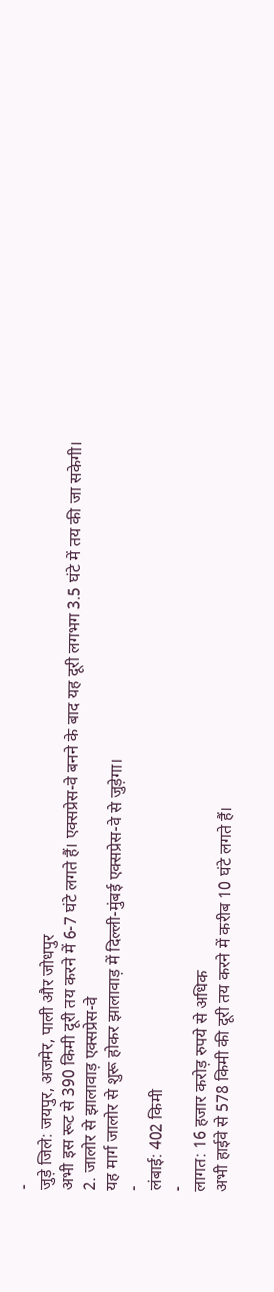-
जुड़े जिले: जयपुर, अजमेर, पाली और जोधपुर
अभी इस रूट से 390 किमी दूरी तय करने में 6-7 घंटे लगते हैं। एक्सप्रेस-वे बनने के बाद यह दूरी लगभग 3.5 घंटे में तय की जा सकेगी।
2. जालोर से झालावाड़ एक्सप्रेस-वे
यह मार्ग जालोर से शुरू होकर झालावाड़ में दिल्ली-मुंबई एक्सप्रेस-वे से जुड़ेगा।
-
लंबाई: 402 किमी
-
लागत: 16 हजार करोड़ रुपये से अधिक
अभी हाईवे से 578 किमी की दूरी तय करने में करीब 10 घंटे लगते हैं।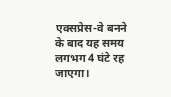एक्सप्रेस-वे बनने के बाद यह समय लगभग 4 घंटे रह जाएगा।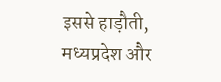इससे हाड़ौती, मध्यप्रदेश और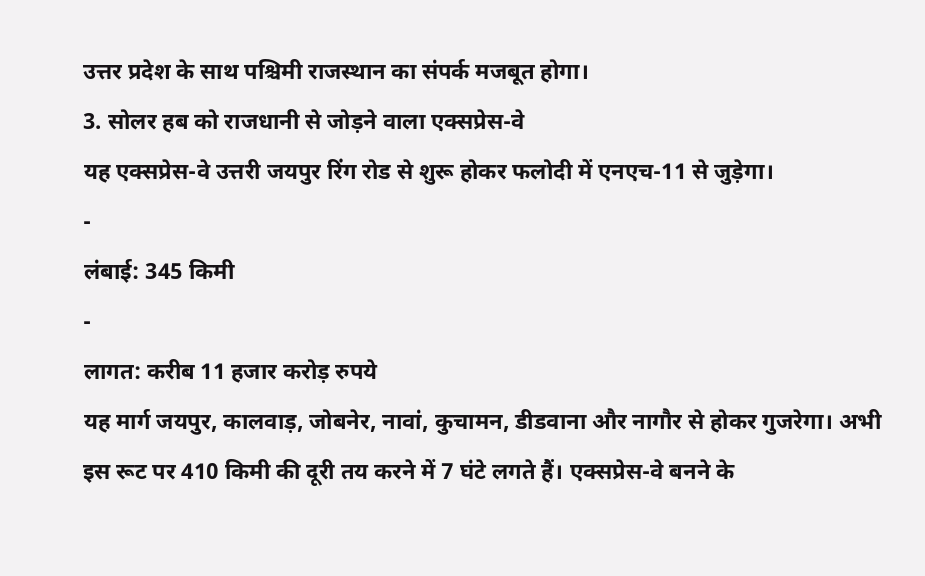उत्तर प्रदेश के साथ पश्चिमी राजस्थान का संपर्क मजबूत होगा।
3. सोलर हब को राजधानी से जोड़ने वाला एक्सप्रेस-वे
यह एक्सप्रेस-वे उत्तरी जयपुर रिंग रोड से शुरू होकर फलोदी में एनएच-11 से जुड़ेगा।
-
लंबाई: 345 किमी
-
लागत: करीब 11 हजार करोड़ रुपये
यह मार्ग जयपुर, कालवाड़, जोबनेर, नावां, कुचामन, डीडवाना और नागौर से होकर गुजरेगा। अभी इस रूट पर 410 किमी की दूरी तय करने में 7 घंटे लगते हैं। एक्सप्रेस-वे बनने के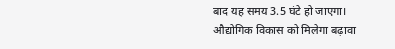बाद यह समय 3.5 घंटे हो जाएगा।
औद्योगिक विकास को मिलेगा बढ़ावा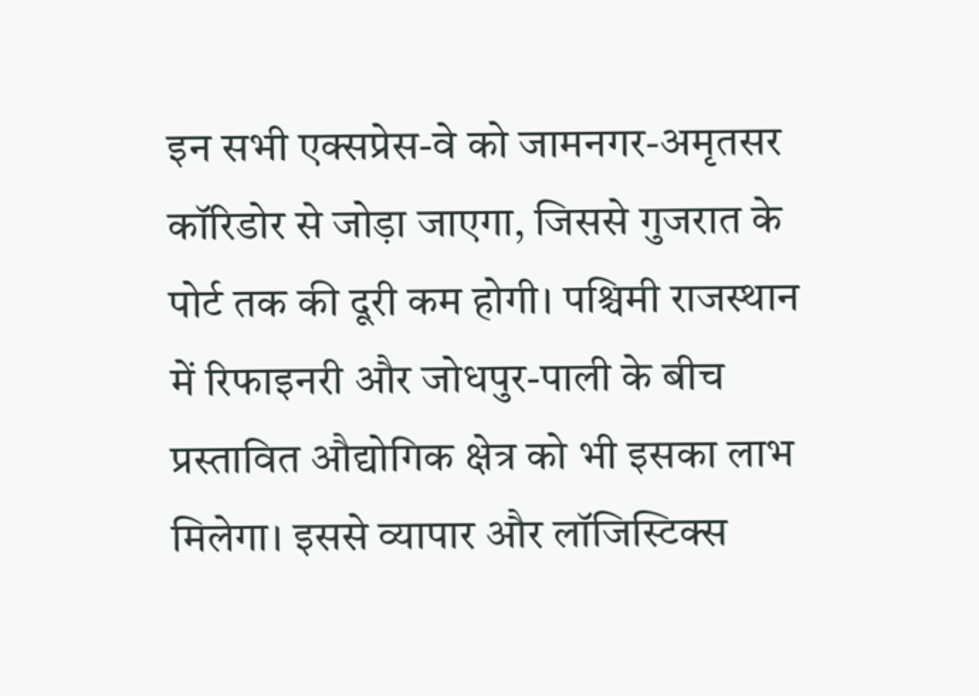इन सभी एक्सप्रेस-वे को जामनगर-अमृतसर कॉरिडोर से जोड़ा जाएगा, जिससे गुजरात के पोर्ट तक की दूरी कम होगी। पश्चिमी राजस्थान में रिफाइनरी और जोधपुर-पाली के बीच प्रस्तावित औद्योगिक क्षेत्र को भी इसका लाभ मिलेगा। इससे व्यापार और लॉजिस्टिक्स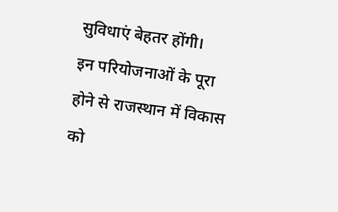सुविधाएं बेहतर होंगी।
इन परियोजनाओं के पूरा होने से राजस्थान में विकास को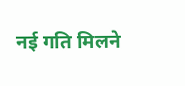नई गति मिलने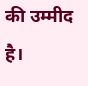की उम्मीद है।